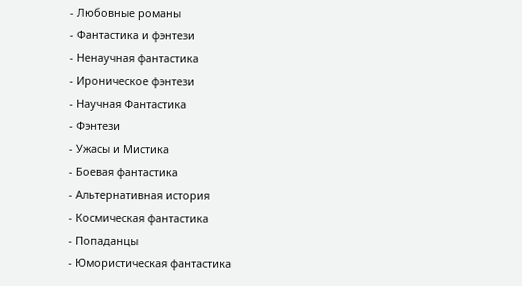- Любовные романы
- Фантастика и фэнтези
- Ненаучная фантастика
- Ироническое фэнтези
- Научная Фантастика
- Фэнтези
- Ужасы и Мистика
- Боевая фантастика
- Альтернативная история
- Космическая фантастика
- Попаданцы
- Юмористическая фантастика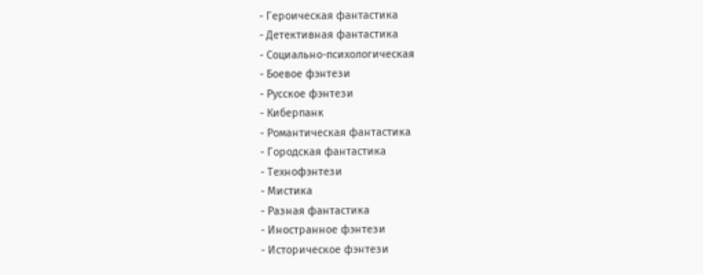- Героическая фантастика
- Детективная фантастика
- Социально-психологическая
- Боевое фэнтези
- Русское фэнтези
- Киберпанк
- Романтическая фантастика
- Городская фантастика
- Технофэнтези
- Мистика
- Разная фантастика
- Иностранное фэнтези
- Историческое фэнтези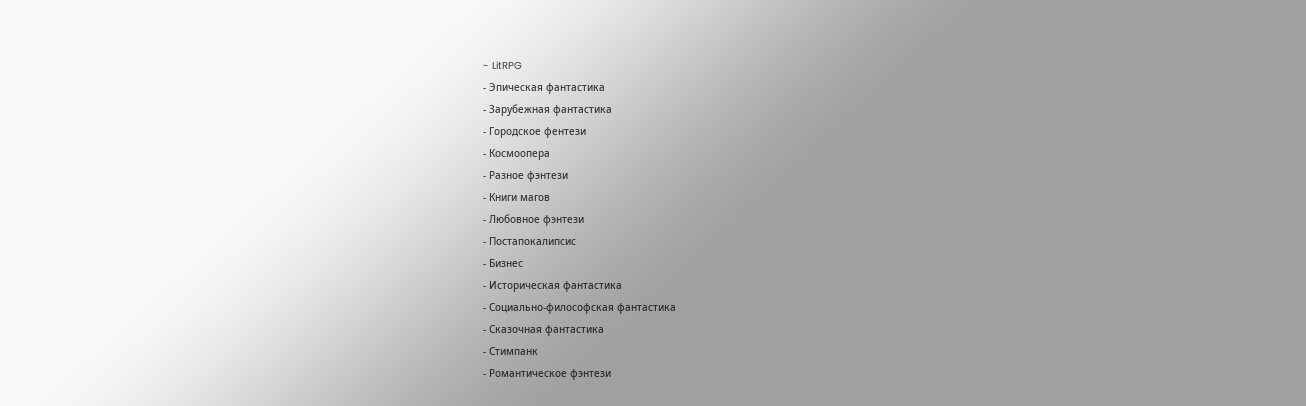- LitRPG
- Эпическая фантастика
- Зарубежная фантастика
- Городское фентези
- Космоопера
- Разное фэнтези
- Книги магов
- Любовное фэнтези
- Постапокалипсис
- Бизнес
- Историческая фантастика
- Социально-философская фантастика
- Сказочная фантастика
- Стимпанк
- Романтическое фэнтези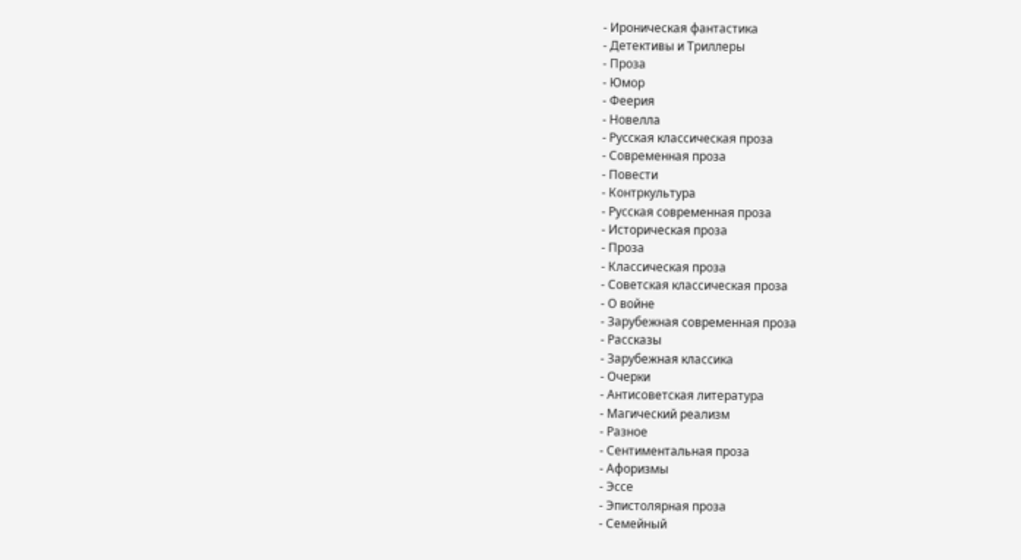- Ироническая фантастика
- Детективы и Триллеры
- Проза
- Юмор
- Феерия
- Новелла
- Русская классическая проза
- Современная проза
- Повести
- Контркультура
- Русская современная проза
- Историческая проза
- Проза
- Классическая проза
- Советская классическая проза
- О войне
- Зарубежная современная проза
- Рассказы
- Зарубежная классика
- Очерки
- Антисоветская литература
- Магический реализм
- Разное
- Сентиментальная проза
- Афоризмы
- Эссе
- Эпистолярная проза
- Семейный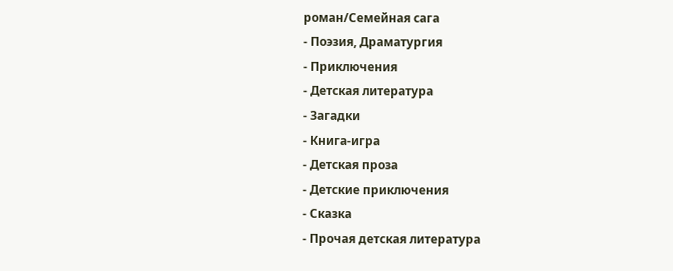роман/Семейная сага
- Поэзия, Драматургия
- Приключения
- Детская литература
- Загадки
- Книга-игра
- Детская проза
- Детские приключения
- Сказка
- Прочая детская литература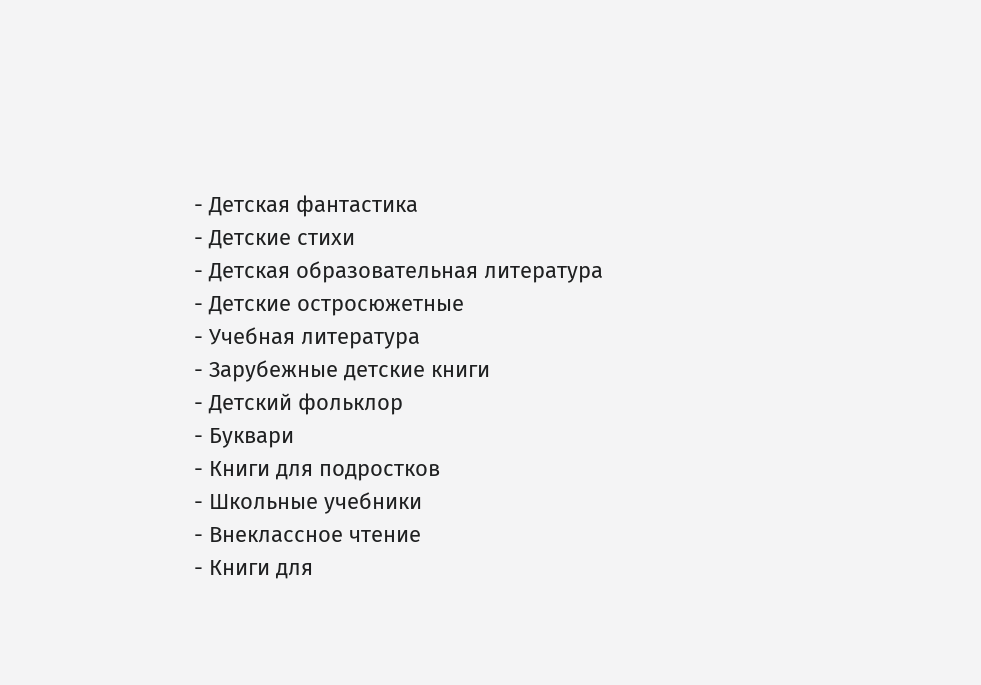- Детская фантастика
- Детские стихи
- Детская образовательная литература
- Детские остросюжетные
- Учебная литература
- Зарубежные детские книги
- Детский фольклор
- Буквари
- Книги для подростков
- Школьные учебники
- Внеклассное чтение
- Книги для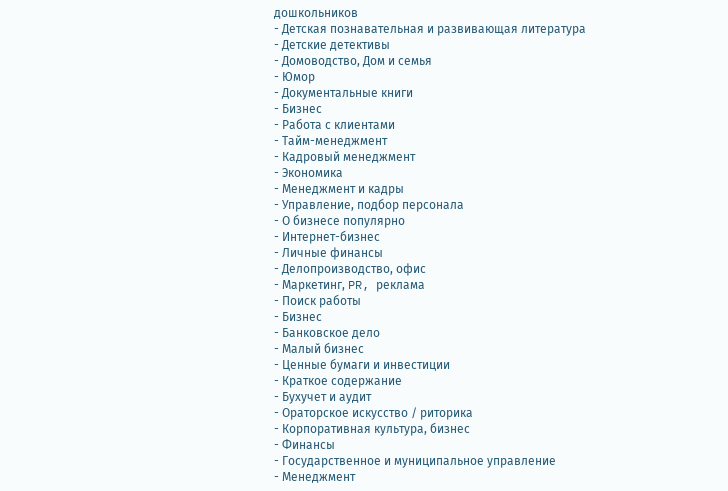дошкольников
- Детская познавательная и развивающая литература
- Детские детективы
- Домоводство, Дом и семья
- Юмор
- Документальные книги
- Бизнес
- Работа с клиентами
- Тайм-менеджмент
- Кадровый менеджмент
- Экономика
- Менеджмент и кадры
- Управление, подбор персонала
- О бизнесе популярно
- Интернет-бизнес
- Личные финансы
- Делопроизводство, офис
- Маркетинг, PR, реклама
- Поиск работы
- Бизнес
- Банковское дело
- Малый бизнес
- Ценные бумаги и инвестиции
- Краткое содержание
- Бухучет и аудит
- Ораторское искусство / риторика
- Корпоративная культура, бизнес
- Финансы
- Государственное и муниципальное управление
- Менеджмент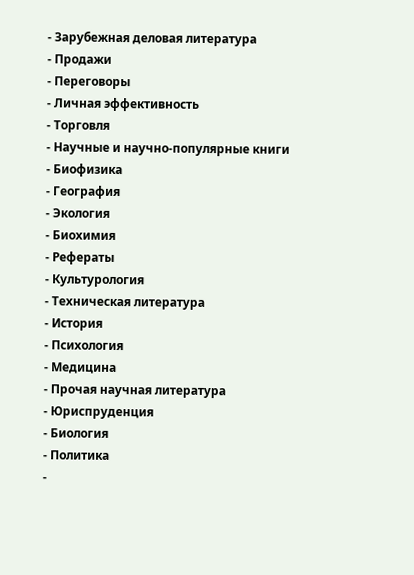- Зарубежная деловая литература
- Продажи
- Переговоры
- Личная эффективность
- Торговля
- Научные и научно-популярные книги
- Биофизика
- География
- Экология
- Биохимия
- Рефераты
- Культурология
- Техническая литература
- История
- Психология
- Медицина
- Прочая научная литература
- Юриспруденция
- Биология
- Политика
-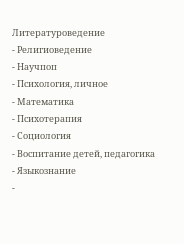Литературоведение
- Религиоведение
- Научпоп
- Психология, личное
- Математика
- Психотерапия
- Социология
- Воспитание детей, педагогика
- Языкознание
-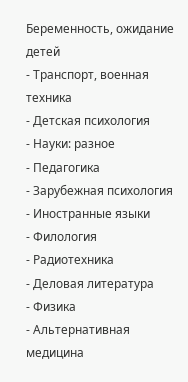Беременность, ожидание детей
- Транспорт, военная техника
- Детская психология
- Науки: разное
- Педагогика
- Зарубежная психология
- Иностранные языки
- Филология
- Радиотехника
- Деловая литература
- Физика
- Альтернативная медицина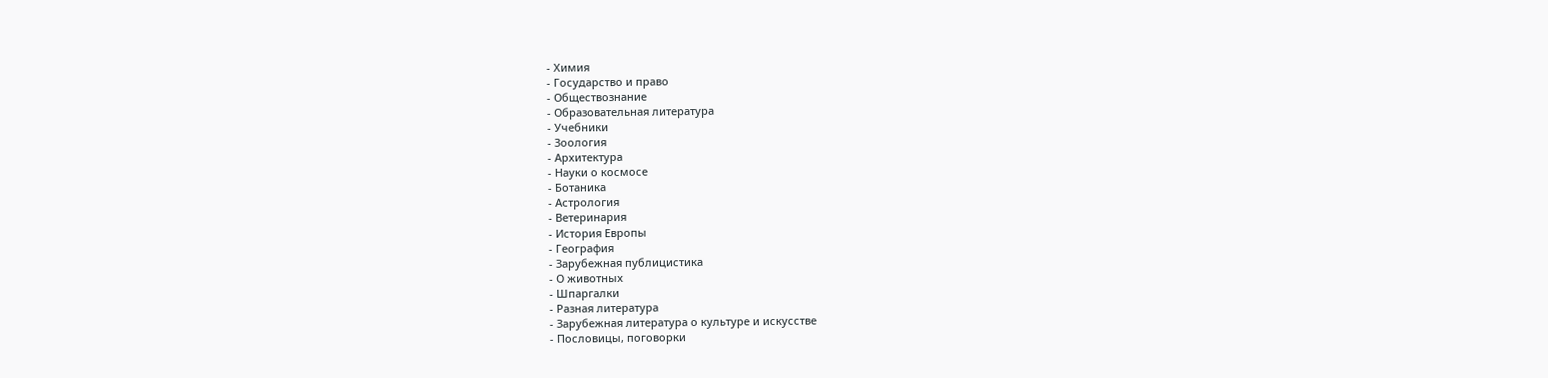- Химия
- Государство и право
- Обществознание
- Образовательная литература
- Учебники
- Зоология
- Архитектура
- Науки о космосе
- Ботаника
- Астрология
- Ветеринария
- История Европы
- География
- Зарубежная публицистика
- О животных
- Шпаргалки
- Разная литература
- Зарубежная литература о культуре и искусстве
- Пословицы, поговорки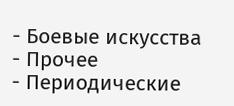- Боевые искусства
- Прочее
- Периодические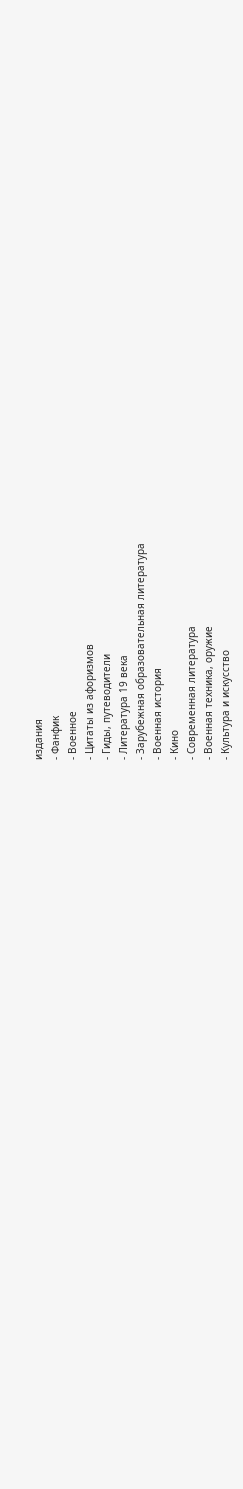издания
- Фанфик
- Военное
- Цитаты из афоризмов
- Гиды, путеводители
- Литература 19 века
- Зарубежная образовательная литература
- Военная история
- Кино
- Современная литература
- Военная техника, оружие
- Культура и искусство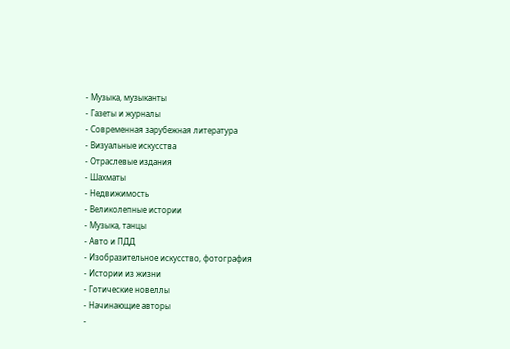- Музыка, музыканты
- Газеты и журналы
- Современная зарубежная литература
- Визуальные искусства
- Отраслевые издания
- Шахматы
- Недвижимость
- Великолепные истории
- Музыка, танцы
- Авто и ПДД
- Изобразительное искусство, фотография
- Истории из жизни
- Готические новеллы
- Начинающие авторы
-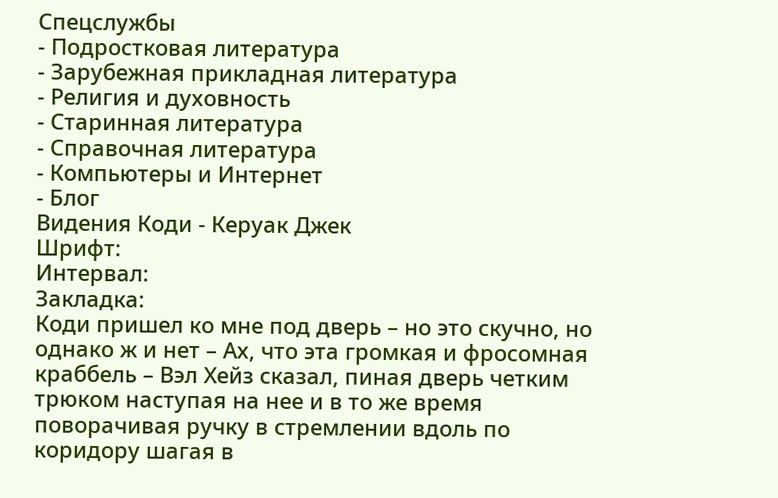Спецслужбы
- Подростковая литература
- Зарубежная прикладная литература
- Религия и духовность
- Старинная литература
- Справочная литература
- Компьютеры и Интернет
- Блог
Видения Коди - Керуак Джек
Шрифт:
Интервал:
Закладка:
Коди пришел ко мне под дверь – но это скучно, но однако ж и нет – Ах, что эта громкая и фросомная краббель – Вэл Хейз сказал, пиная дверь четким трюком наступая на нее и в то же время поворачивая ручку в стремлении вдоль по коридору шагая в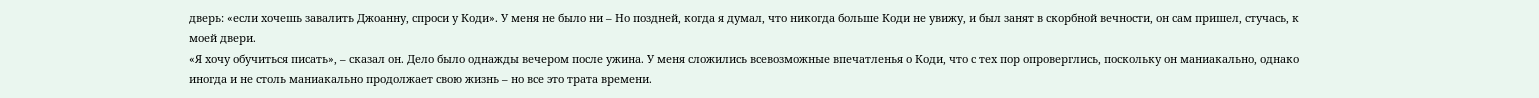дверь: «если хочешь завалить Джоанну, спроси у Коди». У меня не было ни – Но поздней, когда я думал, что никогда больше Коди не увижу, и был занят в скорбной вечности, он сам пришел, стучась, к моей двери.
«Я хочу обучиться писать», – сказал он. Дело было однажды вечером после ужина. У меня сложились всевозможные впечатленья о Коди, что с тех пор опроверглись, поскольку он маниакально, однако иногда и не столь маниакально продолжает свою жизнь – но все это трата времени.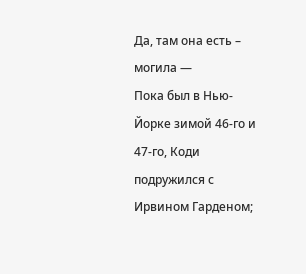Да, там она есть – могила —
Пока был в Нью-Йорке зимой 46-го и 47-го, Коди подружился с Ирвином Гарденом;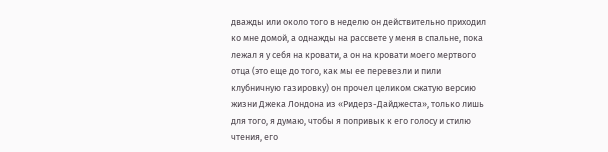дважды или около того в неделю он действительно приходил ко мне домой, а однажды на рассвете у меня в спальне, пока лежал я у себя на кровати, а он на кровати моего мертвого отца (это еще до того, как мы ее перевезли и пили клубничную газировку) он прочел целиком сжатую версию жизни Джека Лондона из «Ридерз-Дайджеста», только лишь для того, я думаю, чтобы я попривык к его голосу и стилю чтения, его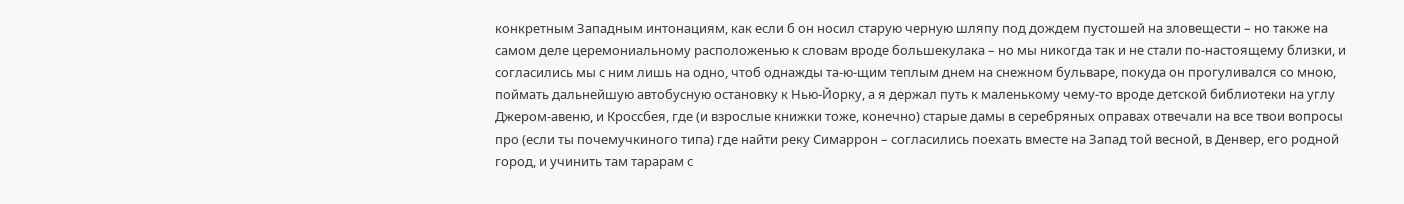конкретным Западным интонациям, как если б он носил старую черную шляпу под дождем пустошей на зловещести – но также на самом деле церемониальному расположенью к словам вроде большекулака – но мы никогда так и не стали по-настоящему близки, и согласились мы с ним лишь на одно, чтоб однажды та-ю-щим теплым днем на снежном бульваре, покуда он прогуливался со мною, поймать дальнейшую автобусную остановку к Нью-Йорку, а я держал путь к маленькому чему-то вроде детской библиотеки на углу Джером-авеню, и Кроссбея, где (и взрослые книжки тоже, конечно) старые дамы в серебряных оправах отвечали на все твои вопросы про (если ты почемучкиного типа) где найти реку Симаррон – согласились поехать вместе на Запад той весной, в Денвер, его родной город, и учинить там тарарам с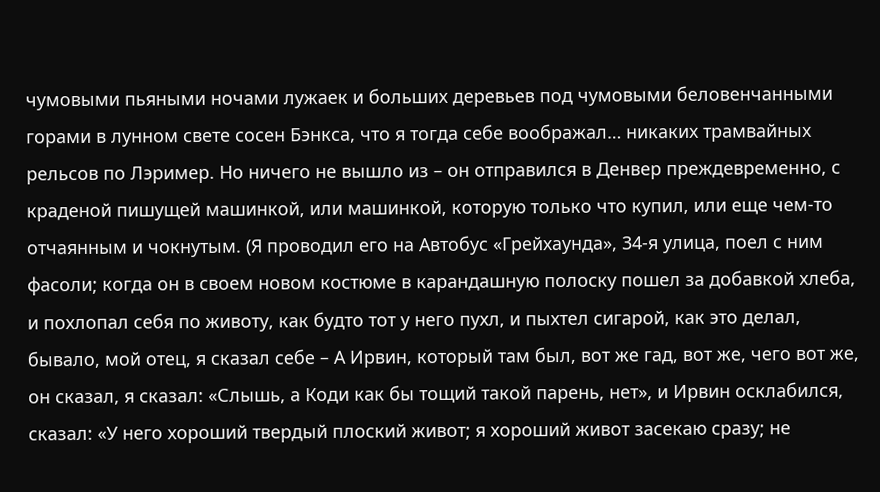чумовыми пьяными ночами лужаек и больших деревьев под чумовыми беловенчанными горами в лунном свете сосен Бэнкса, что я тогда себе воображал… никаких трамвайных рельсов по Лэример. Но ничего не вышло из – он отправился в Денвер преждевременно, с краденой пишущей машинкой, или машинкой, которую только что купил, или еще чем-то отчаянным и чокнутым. (Я проводил его на Автобус «Грейхаунда», 34-я улица, поел с ним фасоли; когда он в своем новом костюме в карандашную полоску пошел за добавкой хлеба, и похлопал себя по животу, как будто тот у него пухл, и пыхтел сигарой, как это делал, бывало, мой отец, я сказал себе – А Ирвин, который там был, вот же гад, вот же, чего вот же, он сказал, я сказал: «Слышь, а Коди как бы тощий такой парень, нет», и Ирвин осклабился, сказал: «У него хороший твердый плоский живот; я хороший живот засекаю сразу; не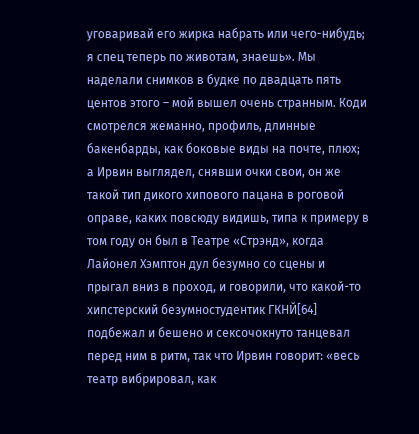уговаривай его жирка набрать или чего-нибудь; я спец теперь по животам, знаешь». Мы наделали снимков в будке по двадцать пять центов этого – мой вышел очень странным. Коди смотрелся жеманно, профиль, длинные бакенбарды, как боковые виды на почте, плюх; а Ирвин выглядел, снявши очки свои, он же такой тип дикого хипового пацана в роговой оправе, каких повсюду видишь, типа к примеру в том году он был в Театре «Стрэнд», когда Лайонел Хэмптон дул безумно со сцены и прыгал вниз в проход, и говорили, что какой-то хипстерский безумностудентик ГКНЙ[64] подбежал и бешено и сексочокнуто танцевал перед ним в ритм, так что Ирвин говорит: «весь театр вибрировал, как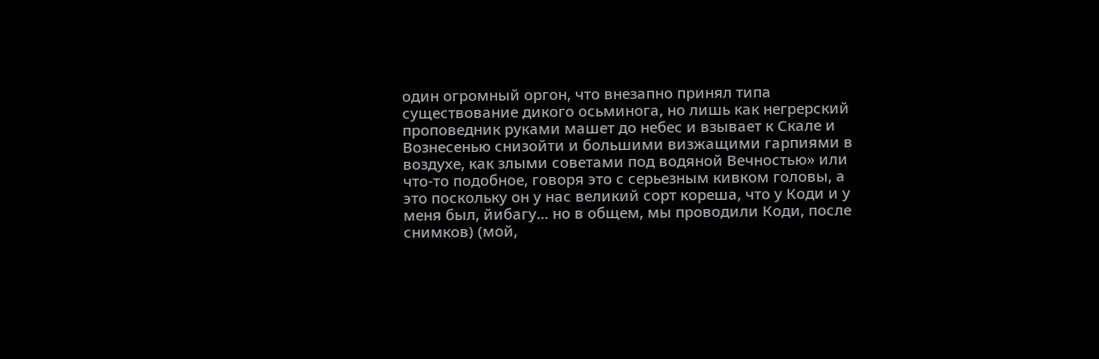один огромный оргон, что внезапно принял типа существование дикого осьминога, но лишь как негрерский проповедник руками машет до небес и взывает к Скале и Вознесенью снизойти и большими визжащими гарпиями в воздухе, как злыми советами под водяной Вечностью» или что-то подобное, говоря это с серьезным кивком головы, а это поскольку он у нас великий сорт кореша, что у Коди и у меня был, йибагу… но в общем, мы проводили Коди, после снимков) (мой,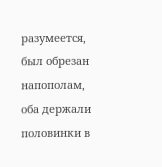разумеется, был обрезан напополам, оба держали половинки в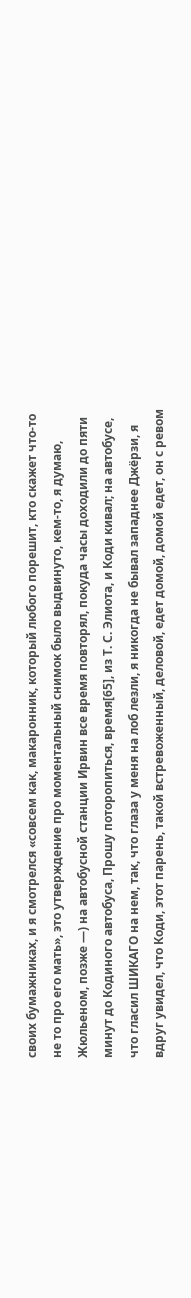своих бумажниках, и я смотрелся «совсем как, макаронник, который любого порешит, кто скажет что-то не то про его мать», это утверждение про моментальный снимок было выдвинуто, кем-то, я думаю, Жюльеном, позже —) на автобусной станции Ирвин все время повторял, покуда часы доходили до пяти минут до Кодиного автобуса, Прошу поторопиться, время[65], из Т. С. Элиота, и Коди кивал; на автобусе, что гласил ШИКАГО на нем, так, что глаза у меня на лоб лезли, я никогда не бывал западнее Джёрзи, я вдруг увидел, что Коди, этот парень, такой встревоженный, деловой, едет домой, домой едет, он с ревом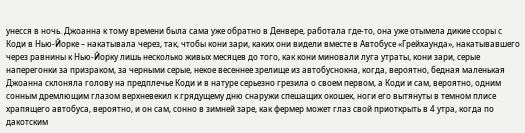унесся в ночь. Джоанна к тому времени была сама уже обратно в Денвере, работала где-то, она уже отымела дикие ссоры с Коди в Нью-Йорке – накатывала через, так, чтобы кони зари, каких они видели вместе в Автобусе «Грейхаунда», накатывавшего через равнины к Нью-Йорку лишь несколько живых месяцев до того, как кони миновали луга утраты, кони зари, серые наперегонки за призраком, за черными серые, некое весеннее зрелище из автобуснокна, когда, вероятно, бедная маленькая Джоанна склоняла голову на предплечье Коди и в натуре серьезно грезила о своем первом, а Коди и сам, вероятно, одним сонным дремлющим глазом верхневекил к грядущему дню снаружи спешащих окошек, ноги его вытянуты в темном плисе храпящего автобуса, вероятно, и он сам, сонно в зимней заре, как фермер может глаз свой приоткрыть в 4 утра, когда по дакотским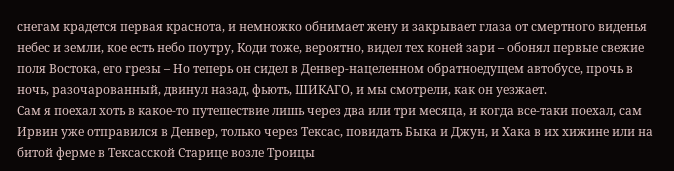снегам крадется первая краснота, и немножко обнимает жену и закрывает глаза от смертного виденья небес и земли, кое есть небо поутру, Коди тоже, вероятно, видел тех коней зари – обонял первые свежие поля Востока, его грезы – Но теперь он сидел в Денвер-нацеленном обратноедущем автобусе, прочь в ночь, разочарованный, двинул назад, фьють, ШИКАГО, и мы смотрели, как он уезжает.
Сам я поехал хоть в какое-то путешествие лишь через два или три месяца, и когда все-таки поехал, сам Ирвин уже отправился в Денвер, только через Тексас, повидать Быка и Джун, и Хака в их хижине или на битой ферме в Тексасской Старице возле Троицы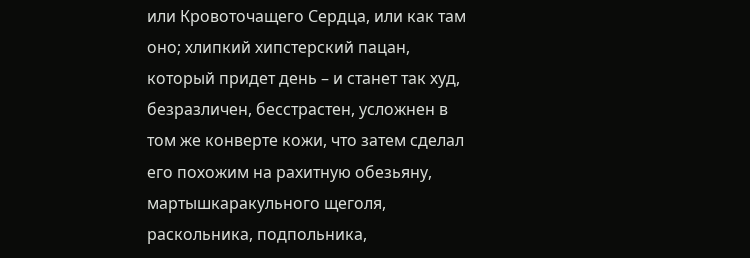или Кровоточащего Сердца, или как там оно; хлипкий хипстерский пацан, который придет день – и станет так худ, безразличен, бесстрастен, усложнен в том же конверте кожи, что затем сделал его похожим на рахитную обезьяну, мартышкаракульного щеголя, раскольника, подпольника,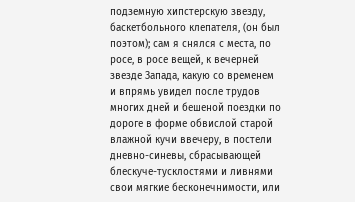подземную хипстерскую звезду, баскетбольного клепателя, (он был поэтом); сам я снялся с места, по росе, в росе вещей, к вечерней звезде Запада, какую со временем и впрямь увидел после трудов многих дней и бешеной поездки по дороге в форме обвислой старой влажной кучи ввечеру, в постели дневно-синевы, сбрасывающей блескуче-тусклостями и ливнями свои мягкие бесконечнимости, или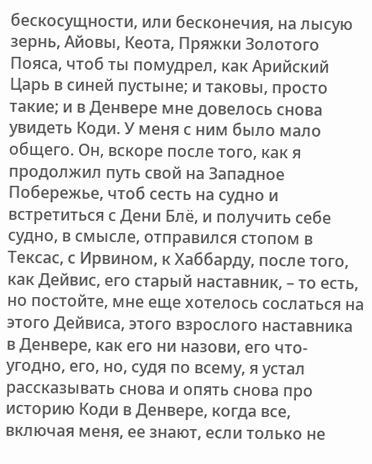бескосущности, или бесконечия, на лысую зернь, Айовы, Кеота, Пряжки Золотого Пояса, чтоб ты помудрел, как Арийский Царь в синей пустыне; и таковы, просто такие; и в Денвере мне довелось снова увидеть Коди. У меня с ним было мало общего. Он, вскоре после того, как я продолжил путь свой на Западное Побережье, чтоб сесть на судно и встретиться с Дени Блё, и получить себе судно, в смысле, отправился стопом в Тексас, с Ирвином, к Хаббарду, после того, как Дейвис, его старый наставник, – то есть, но постойте, мне еще хотелось сослаться на этого Дейвиса, этого взрослого наставника в Денвере, как его ни назови, его что-угодно, его, но, судя по всему, я устал рассказывать снова и опять снова про историю Коди в Денвере, когда все, включая меня, ее знают, если только не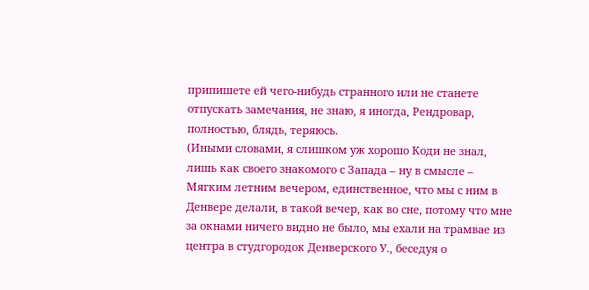припишете ей чего-нибудь странного или не станете отпускать замечания, не знаю, я иногда, Рендровар, полностью, блядь, теряюсь.
(Иными словами, я слишком уж хорошо Коди не знал, лишь как своего знакомого с Запада – ну в смысле – Мягким летним вечером, единственное, что мы с ним в Денвере делали, в такой вечер, как во сне, потому что мне за окнами ничего видно не было, мы ехали на трамвае из центра в студгородок Денверского У., беседуя о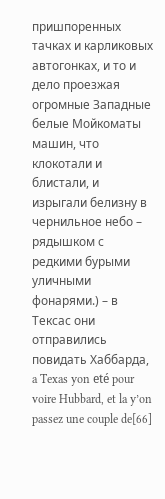пришпоренных тачках и карликовых автогонках, и то и дело проезжая огромные Западные белые Мойкоматы машин, что клокотали и блистали, и изрыгали белизну в чернильное небо – рядышком с редкими бурыми уличными фонарями.) – в Тексас они отправились повидать Хаббарда, a Texas yon eté pour voire Hubbard, et la y’on passez une couple de[66]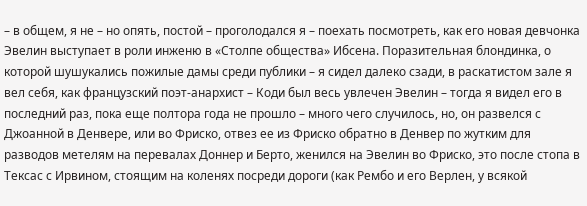– в общем, я не – но опять, постой – проголодался я – поехать посмотреть, как его новая девчонка Эвелин выступает в роли инженю в «Столпе общества» Ибсена. Поразительная блондинка, о которой шушукались пожилые дамы среди публики – я сидел далеко сзади, в раскатистом зале я вел себя, как французский поэт-анархист – Коди был весь увлечен Эвелин – тогда я видел его в последний раз, пока еще полтора года не прошло – много чего случилось, но, он развелся с Джоанной в Денвере, или во Фриско, отвез ее из Фриско обратно в Денвер по жутким для разводов метелям на перевалах Доннер и Берто, женился на Эвелин во Фриско, это после стопа в Тексас с Ирвином, стоящим на коленях посреди дороги (как Рембо и его Верлен, у всякой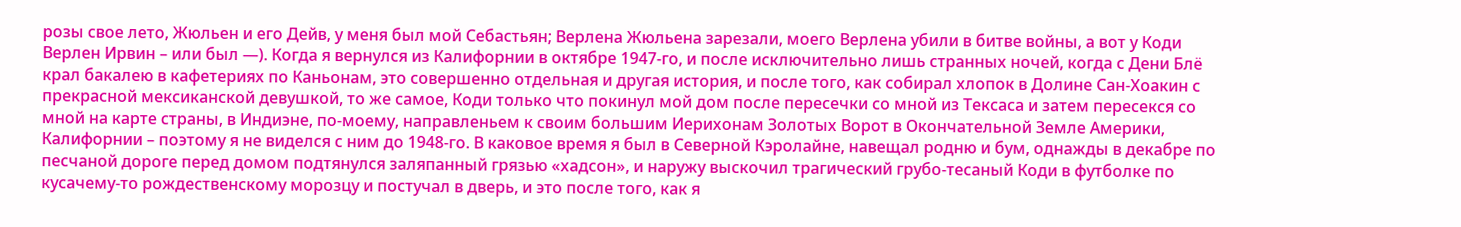розы свое лето, Жюльен и его Дейв, у меня был мой Себастьян; Верлена Жюльена зарезали, моего Верлена убили в битве войны, а вот у Коди Верлен Ирвин – или был —). Когда я вернулся из Калифорнии в октябре 1947-го, и после исключительно лишь странных ночей, когда с Дени Блё крал бакалею в кафетериях по Каньонам, это совершенно отдельная и другая история, и после того, как собирал хлопок в Долине Сан-Хоакин с прекрасной мексиканской девушкой, то же самое, Коди только что покинул мой дом после пересечки со мной из Тексаса и затем пересекся со мной на карте страны, в Индиэне, по-моему, направленьем к своим большим Иерихонам Золотых Ворот в Окончательной Земле Америки, Калифорнии – поэтому я не виделся с ним до 1948-го. В каковое время я был в Северной Кэролайне, навещал родню и бум, однажды в декабре по песчаной дороге перед домом подтянулся заляпанный грязью «хадсон», и наружу выскочил трагический грубо-тесаный Коди в футболке по кусачему-то рождественскому морозцу и постучал в дверь, и это после того, как я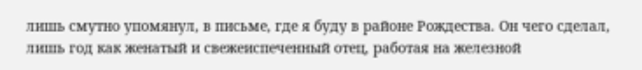лишь смутно упомянул, в письме, где я буду в районе Рождества. Он чего сделал, лишь год как женатый и свежеиспеченный отец, работая на железной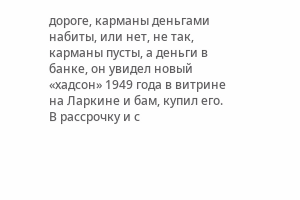дороге, карманы деньгами набиты, или нет, не так, карманы пусты, а деньги в банке, он увидел новый «хадсон» 1949 года в витрине на Ларкине и бам, купил его. В рассрочку и с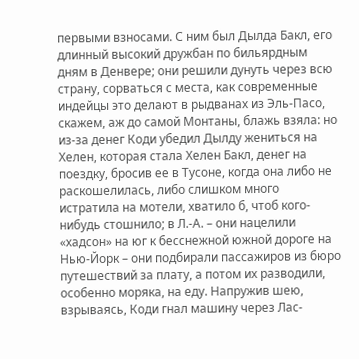первыми взносами. С ним был Дылда Бакл, его длинный высокий дружбан по бильярдным дням в Денвере; они решили дунуть через всю страну, сорваться с места, как современные индейцы это делают в рыдванах из Эль-Пасо, скажем, аж до самой Монтаны, блажь взяла: но из-за денег Коди убедил Дылду жениться на Хелен, которая стала Хелен Бакл, денег на поездку, бросив ее в Тусоне, когда она либо не раскошелилась, либо слишком много истратила на мотели, хватило б, чтоб кого-нибудь стошнило; в Л.-А. – они нацелили «хадсон» на юг к бесснежной южной дороге на Нью-Йорк – они подбирали пассажиров из бюро путешествий за плату, а потом их разводили, особенно моряка, на еду. Напружив шею, взрываясь, Коди гнал машину через Лас-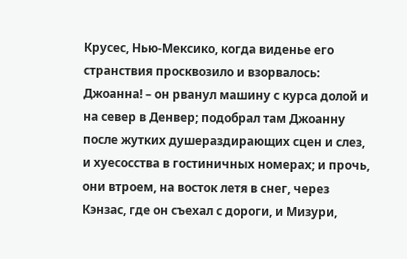Крусес, Нью-Мексико, когда виденье его странствия просквозило и взорвалось: Джоанна! – он рванул машину с курса долой и на север в Денвер; подобрал там Джоанну после жутких душераздирающих сцен и слез, и хуесосства в гостиничных номерах; и прочь, они втроем, на восток летя в снег, через Кэнзас, где он съехал с дороги, и Мизури,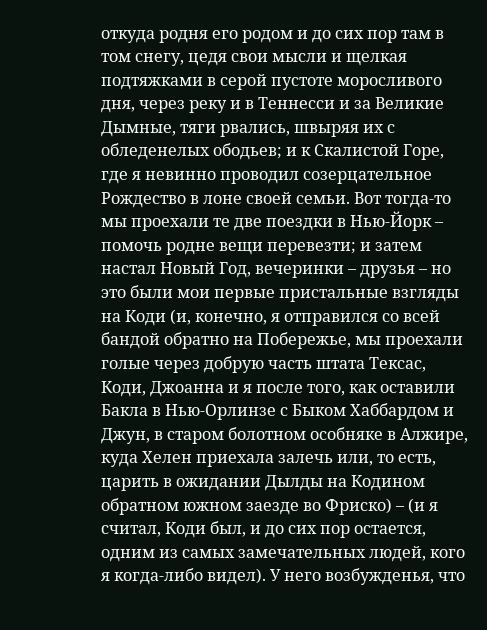откуда родня его родом и до сих пор там в том снегу, цедя свои мысли и щелкая подтяжками в серой пустоте моросливого дня, через реку и в Теннесси и за Великие Дымные, тяги рвались, швыряя их с обледенелых ободьев; и к Скалистой Горе, где я невинно проводил созерцательное Рождество в лоне своей семьи. Вот тогда-то мы проехали те две поездки в Нью-Йорк – помочь родне вещи перевезти; и затем настал Новый Год, вечеринки – друзья – но это были мои первые пристальные взгляды на Коди (и, конечно, я отправился со всей бандой обратно на Побережье, мы проехали голые через добрую часть штата Тексас, Коди, Джоанна и я после того, как оставили Бакла в Нью-Орлинзе с Быком Хаббардом и Джун, в старом болотном особняке в Алжире, куда Хелен приехала залечь или, то есть, царить в ожидании Дылды на Кодином обратном южном заезде во Фриско) – (и я считал, Коди был, и до сих пор остается, одним из самых замечательных людей, кого я когда-либо видел). У него возбужденья, что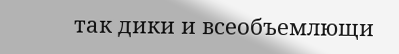так дики и всеобъемлющи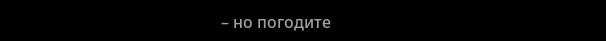– но погодите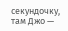секундочку, там Джо —